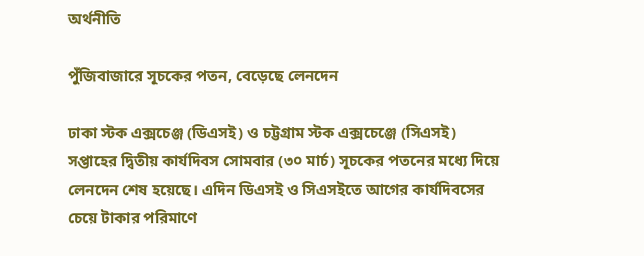অর্থনীতি

পুঁজিবাজারে সূচকের পতন, বেড়েছে লেনদেন

ঢাকা স্টক এক্সচেঞ্জ (ডিএসই) ও চট্টগ্রাম স্টক এক্সচেঞ্জে (সিএসই) সপ্তাহের দ্বিতীয় কার্যদিবস সোমবার (৩০ মার্চ) সূচকের পতনের মধ্যে দিয়ে লেনদেন শেষ হয়েছে। এদিন ডিএসই ও সিএসইতে আগের কার্যদিবসের চেয়ে টাকার পরিমাণে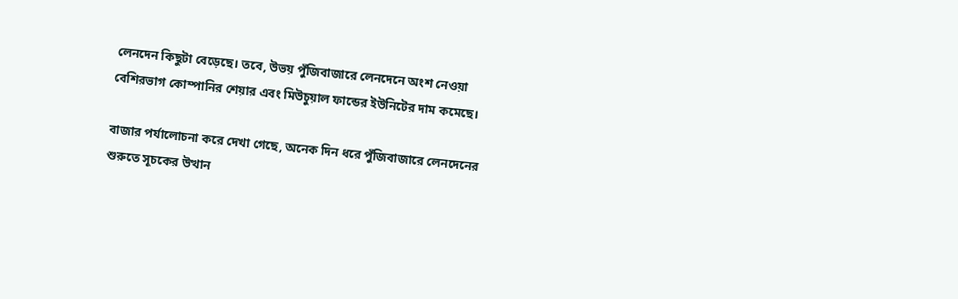লেনদেন কিছুটা বেড়েছে। তবে, উভয় পুঁজিবাজারে লেনদেনে অংশ নেওয়া বেশিরভাগ কোম্পানির শেয়ার এবং মিউচুয়াল ফান্ডের ইউনিটের দাম কমেছে।

বাজার পর্যালোচনা করে দেখা গেছে, অনেক দিন ধরে পুঁজিবাজারে লেনদেনের শুরুতে সূচকের উত্থান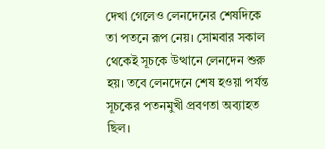দেখা গেলেও লেনদেনের শেষদিকে তা পতনে রূপ নেয়। সোমবার সকাল থেকেই সূচকে উত্থানে লেনদেন শুরু হয়। তবে লেনদেনে শেষ হওয়া পর্যন্ত সূচকের পতনমুখী প্রবণতা অব্যাহত ছিল।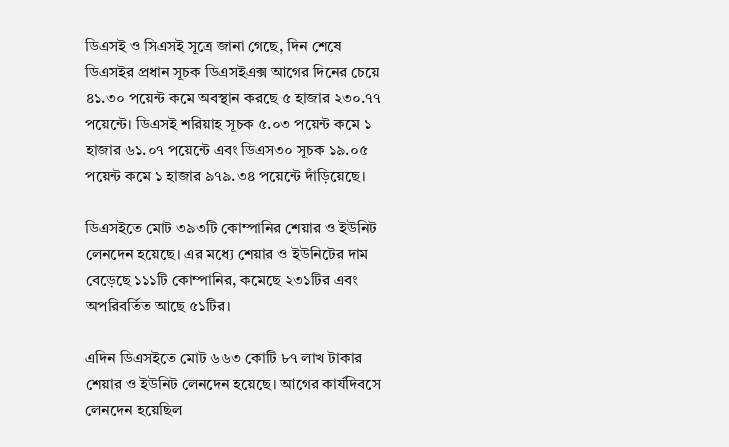ডিএসই ও সিএসই সূত্রে জানা গেছে, দিন শেষে ডিএসইর প্রধান সূচক ডিএসইএক্স আগের দিনের চেয়ে ৪১.৩০ পয়েন্ট কমে অবস্থান করছে ৫ হাজার ২৩০.৭৭ পয়েন্টে। ডিএসই শরিয়াহ সূচক ৫.০৩ পয়েন্ট কমে ১ হাজার ৬১.০৭ পয়েন্টে এবং ডিএস৩০ সূচক ১৯.০৫ পয়েন্ট কমে ১ হাজার ৯৭৯.৩৪ পয়েন্টে দাঁড়িয়েছে।

ডিএসইতে মোট ৩৯৩টি কোম্পানির শেয়ার ও ইউনিট লেনদেন হয়েছে। এর মধ্যে শেয়ার ও ইউনিটের দাম বেড়েছে ১১১টি কোম্পানির, কমেছে ২৩১টির এবং অপরিবর্তিত আছে ৫১টির।

এদিন ডিএসইতে মোট ৬৬৩ কোটি ৮৭ লাখ টাকার শেয়ার ও ইউনিট লেনদেন হয়েছে। আগের কার্যদিবসে লেনদেন হয়েছিল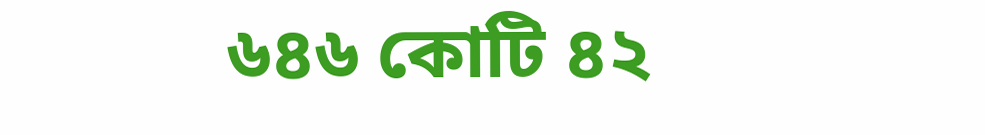৬৪৬ কোটি ৪২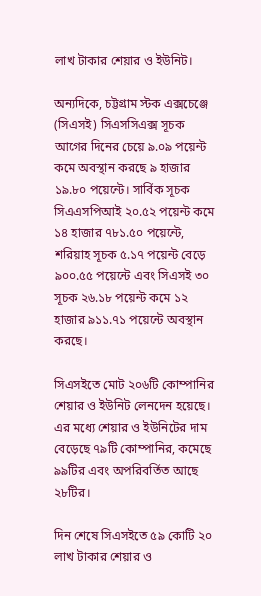লাখ টাকার শেয়ার ও ইউনিট।

অন্যদিকে, চট্টগ্রাম স্টক এক্সচেঞ্জে (সিএসই) সিএসসিএক্স সূচক আগের দিনের চেয়ে ৯.০৯ পয়েন্ট কমে অবস্থান করছে ৯ হাজার ১৯.৮০ পয়েন্টে। সার্বিক সূচক সিএএসপিআই ২০.৫২ পয়েন্ট কমে ১৪ হাজার ৭৮১.৫০ পয়েন্টে, শরিয়াহ সূচক ৫.১৭ পয়েন্ট বেড়ে ৯০০.৫৫ পয়েন্টে এবং সিএসই ৩০ সূচক ২৬.১৮ পয়েন্ট কমে ১২ হাজার ৯১১.৭১ পয়েন্টে অবস্থান করছে।

সিএসইতে মোট ২০৬টি কোম্পানির শেয়ার ও ইউনিট লেনদেন হয়েছে। এর মধ্যে শেয়ার ও ইউনিটের দাম বেড়েছে ৭৯টি কোম্পানির, কমেছে ৯৯টির এবং অপরিবর্তিত আছে ২৮টির।

দিন শেষে সিএসইতে ৫৯ কোটি ২০ লাখ টাকার শেয়ার ও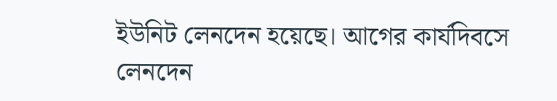ইউনিট লেনদেন হয়েছে। আগের কার্যদিবসে লেনদেন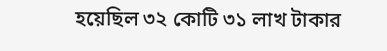হয়েছিল ৩২ কোটি ৩১ লাখ টাকার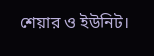শেয়ার ও ইউনিট।